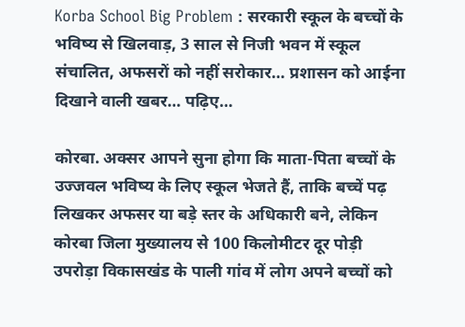Korba School Big Problem : सरकारी स्कूल के बच्चों के भविष्य से खिलवाड़, 3 साल से निजी भवन में स्कूल संचालित, अफसरों को नहीं सरोकार… प्रशासन को आईना दिखाने वाली खबर… पढ़िए…

कोरबा. अक्सर आपने सुना होगा कि माता-पिता बच्चों के उज्जवल भविष्य के लिए स्कूल भेजते हैं, ताकि बच्चें पढ़ लिखकर अफसर या बड़े स्तर के अधिकारी बने, लेकिन कोरबा जिला मुख्यालय से 100 किलोमीटर दूर पोड़ी उपरोड़ा विकासखंड के पाली गांव में लोग अपने बच्चों को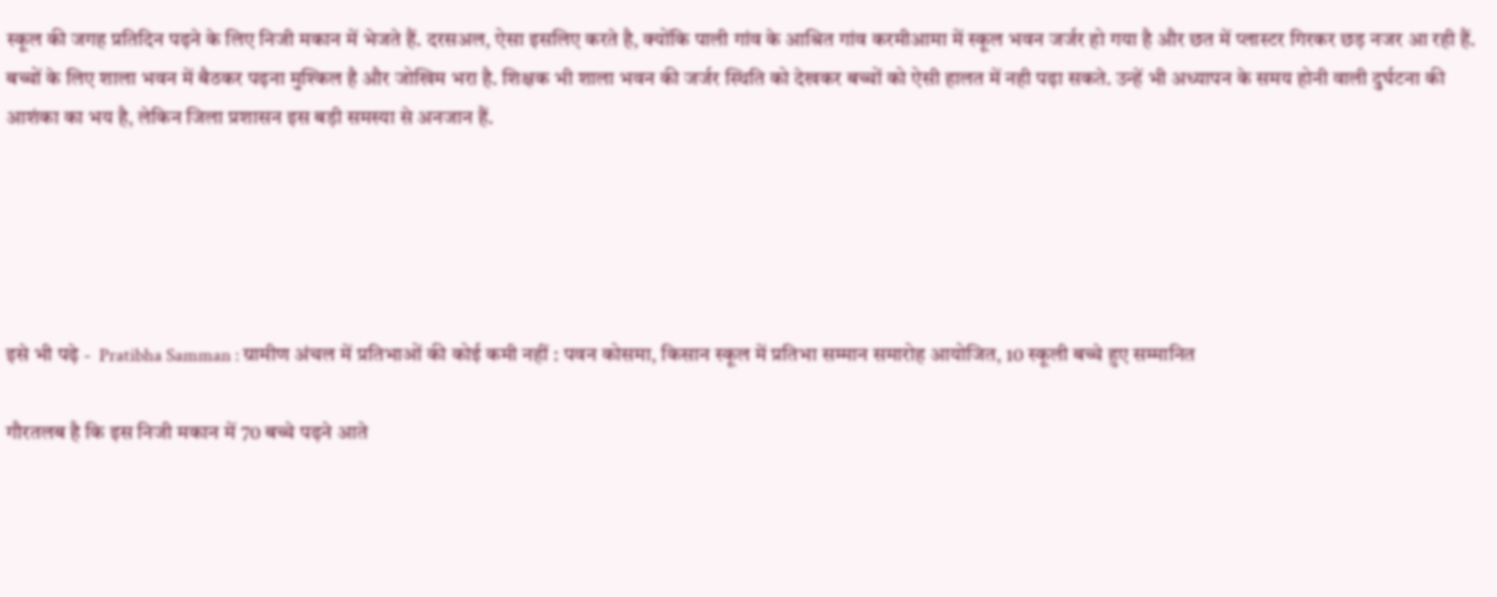स्कूल की जगह प्रतिदिन पढ़ने के लिए निजी मकान में भेजते हैं. दरसअल, ऐसा इसलिए करते है, क्योंकि पाली गांव के आश्रित गांव करमीआमा में स्कूल भवन जर्जर हो गया है और छत में प्लास्टर गिरकर छड़ नजर आ रही हैं. बच्चों के लिए शाला भवन में बैठकर पढ़ना मुश्किल है और जोखिम भरा है. शिक्षक भी शाला भवन की जर्जर स्थिति को देखकर बच्चों को ऐसी हालत में नही पढ़ा सकते. उन्हें भी अध्यापन के समय होनी वाली दुर्घटना की आशंका का भय है, लेकिन जिला प्रशासन इस बड़ी समस्या से अनजान हैं.





इसे भी पढ़े -  Pratibha Samman : ग्रामीण अंचल में प्रतिभाओं की कोई कमी नहीं : पवन कोसमा, किसान स्कूल में प्रतिभा सम्मान समारोह आयोजित, 10 स्कूली बच्चे हुए सम्मानित

गौरतलब है कि इस निजी मकान में 70 बच्चे पढ़ने आते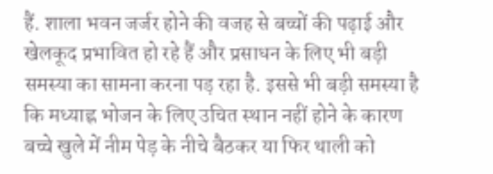हैं. शाला भवन जर्जर होने की वजह से बच्चों की पढ़ाई और खेलकूद प्रभावित हो रहे हैं और प्रसाधन के लिए भी बड़ी समस्या का सामना करना पड़ रहा है. इससे भी बड़ी समस्या है कि मध्याह्न भोजन के लिए उचित स्थान नहीं होने के कारण बच्चे खुले में नीम पेड़ के नीचे बैठकर या फिर थाली को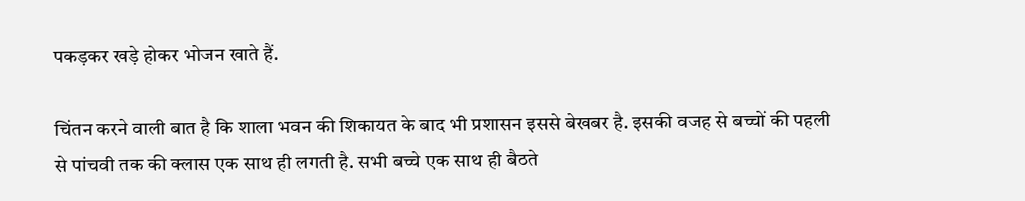पकड़कर खड़े होकर भोजन खाते हैं.

चिंतन करने वाली बात है कि शाला भवन की शिकायत के बाद भी प्रशासन इससे बेखबर है. इसकी वजह से बच्चों की पहली से पांचवी तक की क्लास एक साथ ही लगती है. सभी बच्चे एक साथ ही बैठते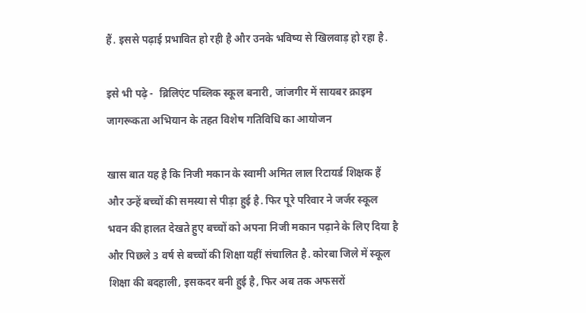हैं. इससे पढ़ाई प्रभावित हो रही है और उनके भविष्य से खिलवाड़ हो रहा है.

इसे भी पढ़े -  ब्रिलिएंट पब्लिक स्कूल बनारी, जांजगीर में सायबर क्राइम जागरूकता अभियान के तहत विशेष गतिविधि का आयोजन

खास बात यह है कि निजी मकान के स्वामी अमित लाल रिटायर्ड शिक्षक हैं और उन्हें बच्चों की समस्या से पीड़ा हुई है. फिर पूरे परिवार ने जर्जर स्कूल भवन की हालत देखते हुए बच्चों को अपना निजी मकान पढ़ाने के लिए दिया है और पिछले 3 वर्ष से बच्चों की शिक्षा यहीं संचालित है. कोरबा जिले में स्कूल शिक्षा की बदहाली, इसकदर बनी हुई है, फिर अब तक अफसरों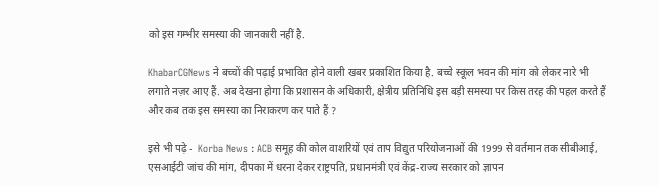को इस गम्भीर समस्या की जानकारी नहीं है.

KhabarCGNews ने बच्चों की पढ़ाई प्रभावित होने वाली खबर प्रकाशित किया है. बच्चे स्कूल भवन की मांग को लेकर नारे भी लगाते नज़र आए हैं. अब देखना होगा कि प्रशासन के अधिकारी, क्षेत्रीय प्रतिनिधि इस बड़ी समस्या पर किस तरह की पहल करते हैं और कब तक इस समस्या का निराकरण कर पाते हैं ?

इसे भी पढ़े -  Korba News : ACB समूह की कोल वाशरियों एवं ताप विद्युत परियोजनाओं की 1999 से वर्तमान तक सीबीआई, एसआईटी जांच की मांग, दीपका में धरना देकर राष्ट्रपति, प्रधानमंत्री एवं केंद्र-राज्य सरकार को ज्ञापन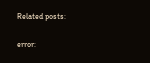Related posts:

error: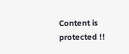Content is protected !!